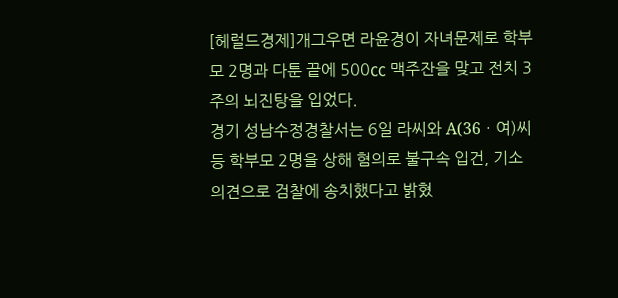[헤럴드경제]개그우면 라윤경이 자녀문제로 학부모 2명과 다툰 끝에 500㏄ 맥주잔을 맞고 전치 3주의 뇌진탕을 입었다.
경기 성남수정경찰서는 6일 라씨와 A(36ㆍ여)씨 등 학부모 2명을 상해 혐의로 불구속 입건, 기소의견으로 검찰에 송치했다고 밝혔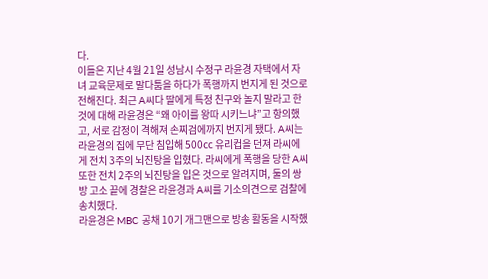다.
이들은 지난 4월 21일 성남시 수정구 라윤경 자택에서 자녀 교육문제로 말다툼을 하다가 폭행까지 번지게 된 것으로 전해진다. 최근 A씨다 딸에게 특정 친구와 놀지 말라고 한 것에 대해 라윤경은 “왜 아이를 왕따 시키느냐”고 항의했고, 서로 감정이 격해져 손찌검에까지 번지게 됐다. A씨는 라윤경의 집에 무단 침입해 500㏄ 유리컵을 던져 라씨에게 전치 3주의 뇌진탕을 입혔다. 라씨에게 폭행을 당한 A씨 또한 전치 2주의 뇌진탕을 입은 것으로 알려지며, 둘의 쌍방 고소 끝에 경찰은 라윤경과 A씨를 기소의견으로 검찰에 송치했다.
라윤경은 MBC 공채 10기 개그맨으로 방송 활동을 시작했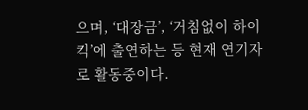으며, ‘대장금’, ‘거침없이 하이킥’에 출연하는 등 현재 연기자로 활동중이다.